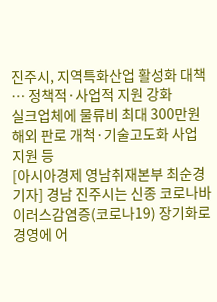진주시, 지역특화산업 활성화 대책 … 정책적·사업적 지원 강화
실크업체에 물류비 최대 300만원
해외 판로 개척·기술고도화 사업 지원 등
[아시아경제 영남취재본부 최순경 기자] 경남 진주시는 신종 코로나바이러스감염증(코로나19) 장기화로 경영에 어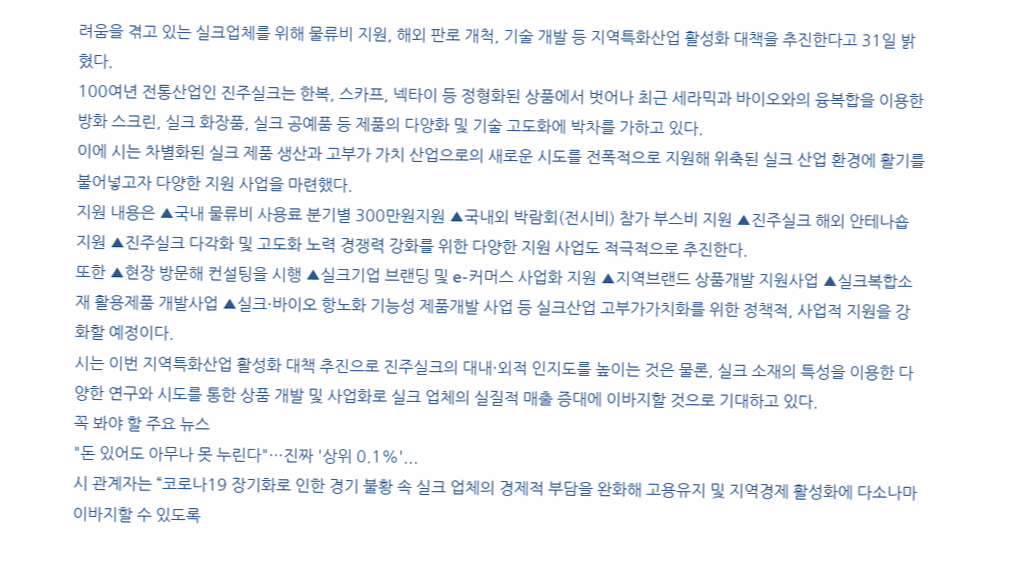려움을 겪고 있는 실크업체를 위해 물류비 지원, 해외 판로 개척, 기술 개발 등 지역특화산업 활성화 대책을 추진한다고 31일 밝혔다.
100여년 전통산업인 진주실크는 한복, 스카프, 넥타이 등 정형화된 상품에서 벗어나 최근 세라믹과 바이오와의 융복합을 이용한 방화 스크린, 실크 화장품, 실크 공예품 등 제품의 다양화 및 기술 고도화에 박차를 가하고 있다.
이에 시는 차별화된 실크 제품 생산과 고부가 가치 산업으로의 새로운 시도를 전폭적으로 지원해 위축된 실크 산업 환경에 활기를 불어넣고자 다양한 지원 사업을 마련했다.
지원 내용은 ▲국내 물류비 사용료 분기별 300만원지원 ▲국내외 박람회(전시비) 참가 부스비 지원 ▲진주실크 해외 안테나숍 지원 ▲진주실크 다각화 및 고도화 노력 경쟁력 강화를 위한 다양한 지원 사업도 적극적으로 추진한다.
또한 ▲현장 방문해 컨설팅을 시행 ▲실크기업 브랜딩 및 e-커머스 사업화 지원 ▲지역브랜드 상품개발 지원사업 ▲실크복합소재 활용제품 개발사업 ▲실크·바이오 항노화 기능성 제품개발 사업 등 실크산업 고부가가치화를 위한 정책적, 사업적 지원을 강화할 예정이다.
시는 이번 지역특화산업 활성화 대책 추진으로 진주실크의 대내·외적 인지도를 높이는 것은 물론, 실크 소재의 특성을 이용한 다양한 연구와 시도를 통한 상품 개발 및 사업화로 실크 업체의 실질적 매출 증대에 이바지할 것으로 기대하고 있다.
꼭 봐야 할 주요 뉴스
"돈 있어도 아무나 못 누린다"…진짜 '상위 0.1%'...
시 관계자는 “코로나19 장기화로 인한 경기 불황 속 실크 업체의 경제적 부담을 완화해 고용유지 및 지역경제 활성화에 다소나마 이바지할 수 있도록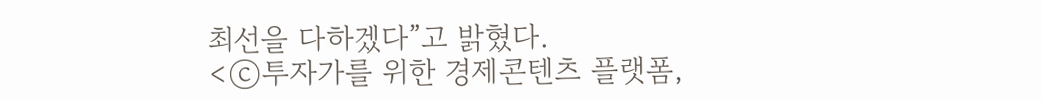최선을 다하겠다”고 밝혔다.
<ⓒ투자가를 위한 경제콘텐츠 플랫폼,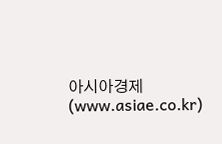아시아경제(www.asiae.co.kr)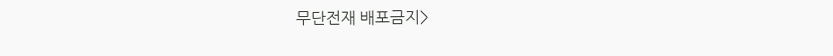무단전재 배포금지>